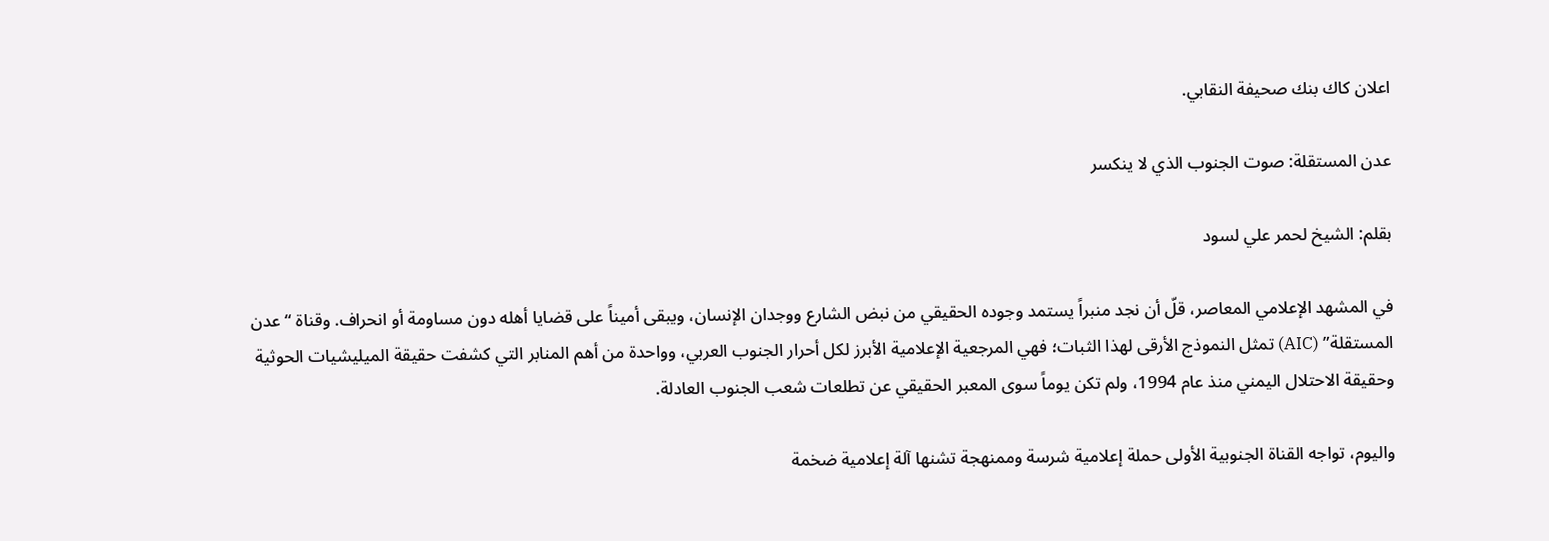اعلان كاك بنك صحيفة النقابي.

عدن المستقلة: صوت الجنوب الذي لا ينكسر

بقلم: الشيخ لحمر علي لسود

في المشهد الإعلامي المعاصر، قلّ أن نجد منبراً يستمد وجوده الحقيقي من نبض الشارع ووجدان الإنسان، ويبقى أميناً على قضايا أهله دون مساومة أو انحراف. وقناة “عدن المستقلة” (AIC) تمثل النموذج الأرقى لهذا الثبات؛ فهي المرجعية الإعلامية الأبرز لكل أحرار الجنوب العربي، وواحدة من أهم المنابر التي كشفت حقيقة الميليشيات الحوثية وحقيقة الاحتلال اليمني منذ عام 1994، ولم تكن يوماً سوى المعبر الحقيقي عن تطلعات شعب الجنوب العادلة.

واليوم، تواجه القناة الجنوبية الأولى حملة إعلامية شرسة وممنهجة تشنها آلة إعلامية ضخمة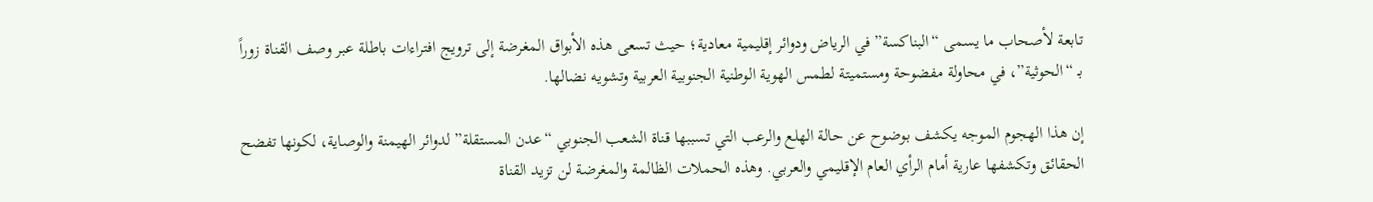تابعة لأصحاب ما يسمى “البناكسة” في الرياض ودوائر إقليمية معادية؛ حيث تسعى هذه الأبواق المغرضة إلى ترويج افتراءات باطلة عبر وصف القناة زوراً بـ “الحوثية”، في محاولة مفضوحة ومستميتة لطمس الهوية الوطنية الجنوبية العربية وتشويه نضالها.

إن هذا الهجوم الموجه يكشف بوضوح عن حالة الهلع والرعب التي تسببها قناة الشعب الجنوبي “عدن المستقلة” لدوائر الهيمنة والوصاية، لكونها تفضح الحقائق وتكشفها عارية أمام الرأي العام الإقليمي والعربي. وهذه الحملات الظالمة والمغرضة لن تزيد القناة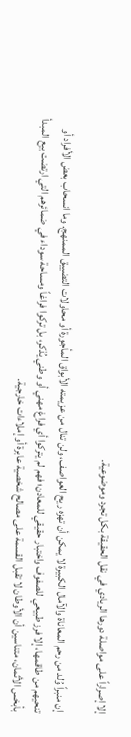إلا إصراراً على مواصلة دورها الريادي في نقل الحقيقة بكل تجرد وموضوعية.

إن منبراً وُلد من رحم المعاناة والآمال الكبيرة لا يمكن أن تهزه ريح العواصف، ولن تنال من عزيمته الأبواق المأجورة أو محاولات التضييق الممنهج. وما انسحاب بعض الأفراد أو تنحيهم من طاقمها، إلا فرز طبيعي للصفوف واختبار حقيقي للمعادن؛ فهم لم يتركوا أي فراغ مهني أو وطني يُذكر، بل تركوا فراغاً ومساحة سوداء في ضمائرهم التي ارتضت بيع المبدأ بأبخس الأثمان، متناسين أن الأوطان لا تقبل القسمة على مصالح شخصية عابرة أو إملاءات خارجية.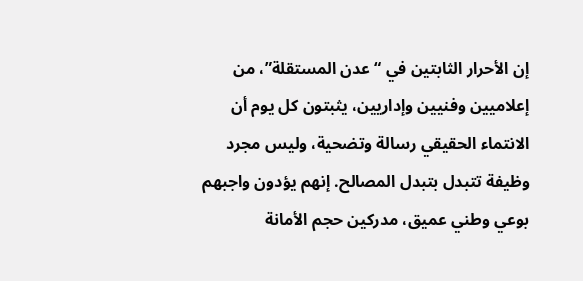إن الأحرار الثابتين في “عدن المستقلة”، من إعلاميين وفنيين وإداريين، يثبتون كل يوم أن الانتماء الحقيقي رسالة وتضحية، وليس مجرد وظيفة تتبدل بتبدل المصالح. إنهم يؤدون واجبهم بوعي وطني عميق، مدركين حجم الأمانة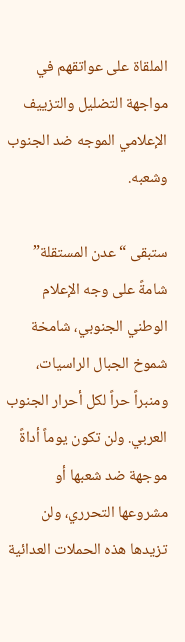الملقاة على عواتقهم في مواجهة التضليل والتزييف الإعلامي الموجه ضد الجنوب وشعبه.

ستبقى “عدن المستقلة” شامةً على وجه الإعلام الوطني الجنوبي، شامخة شموخ الجبال الراسيات، ومنبراً حراً لكل أحرار الجنوب العربي. ولن تكون يوماً أداةً موجهة ضد شعبها أو مشروعها التحرري، ولن تزيدها هذه الحملات العدائية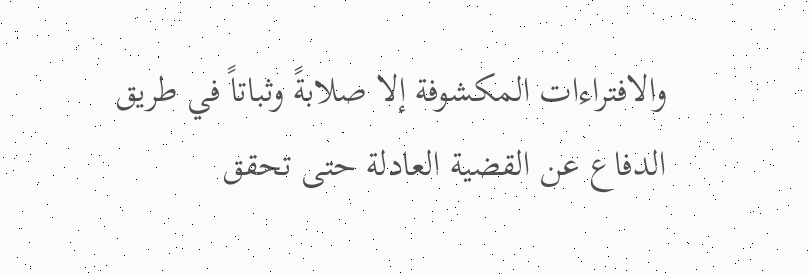والافتراءات المكشوفة إلا صلابةً وثباتاً في طريق الدفاع عن القضية العادلة حتى تحقق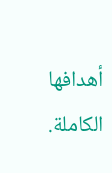أهدافها الكاملة.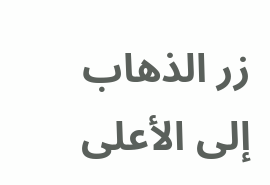زر الذهاب إلى الأعلى